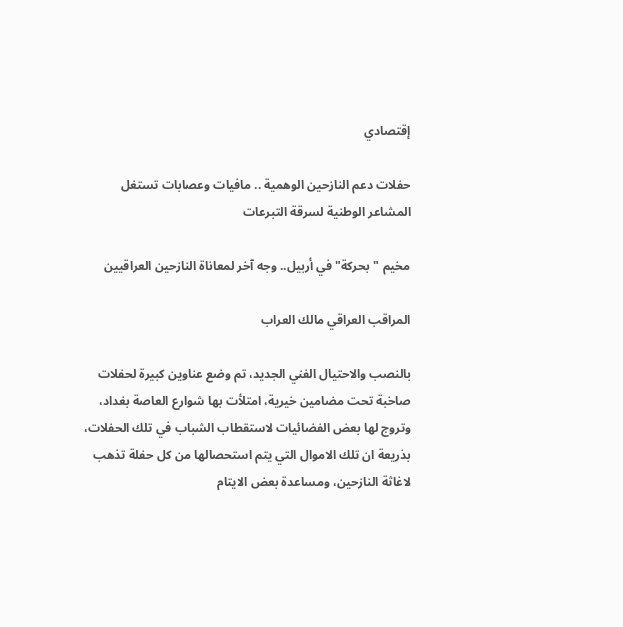إقتصادي

حفلات دعم النازحين الوهمية .. مافيات وعصابات تستغل المشاعر الوطنية لسرقة التبرعات

مخيم "بحركة" في أربيل.. وجه آخر لمعاناة النازحين العراقيين

المراقب العراقي مالك العراب

بالنصب والاحتيال الفني الجديد، تم وضع عناوين كبيرة لحفلات صاخبة تحت مضامين خيرية، امتلأت بها شوارع العاصة بغداد، وتروج لها بعض الفضائيات لاستقطاب الشباب في تلك الحفلات، بذريعة ان تلك الاموال التي يتم استحصالها من كل حفلة تذهب لاغاثة النازحين، ومساعدة بعض الايتام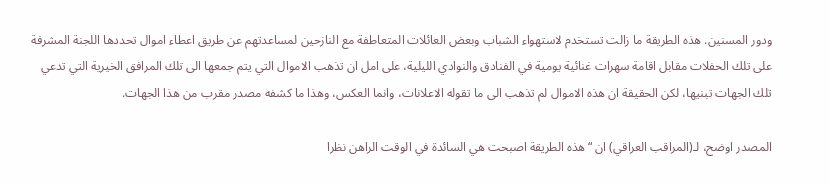ودور المسنين. هذه الطريقة ما زالت تستخدم لاستهواء الشباب وبعض العائلات المتعاطفة مع النازحين لمساعدتهم عن طريق اعطاء اموال تحددها اللجنة المشرفة على تلك الحفلات مقابل اقامة سهرات غنائية يومية في الفنادق والنوادي الليلية، على امل ان تذهب الاموال التي يتم جمعها الى تلك المرافق الخيرية التي تدعي تلك الجهات تبنيها، لكن الحقيقة ان هذه الاموال لم تذهب الى ما تقوله الاعلانات، وانما العكس، وهذا ما كشفه مصدر مقرب من هذا الجهات.

المصدر اوضح، لـ(المراقب العراقي) ان “هذه الطريقة اصبحت هي السائدة في الوقت الراهن نظرا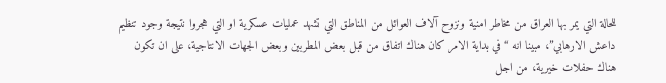للحالة التي يمر بها العراق من مخاطر امنية ونزوح آلاف العوائل من المناطق التي تشهد عمليات عسكرية او التي هجروا نتيجة وجود تنظيم داعش الارهابي”، مبينا انه “في بداية الامر كان هناك اتفاق من قبل بعض المطربين وبعض الجهات الانتاجية، على ان تكون هناك حفلات خيرية، من اجل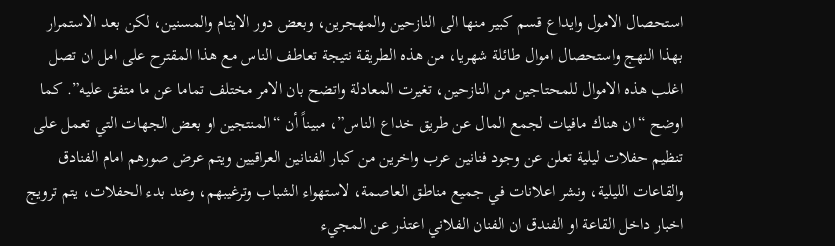استحصال الامول وايداع قسم كبير منها الى النازحين والمهجرين، وبعض دور الايتام والمسنين، لكن بعد الاستمرار بهذا النهج واستحصال اموال طائلة شهريا، من هذه الطريقة نتيجة تعاطف الناس مع هذا المقترح على امل ان تصل اغلب هذه الاموال للمحتاجين من النازحين، تغيرت المعادلة واتضح بان الامر مختلف تماما عن ما متفق عليه”. كما اوضح “ان هناك مافيات لجمع المال عن طريق خداع الناس”، مبيناً أن “المنتجين او بعض الجهات التي تعمل على تنظيم حفلات ليلية تعلن عن وجود فنانين عرب واخرين من كبار الفنانين العراقيين ويتم عرض صورهم امام الفنادق والقاعات الليلية، ونشر اعلانات في جميع مناطق العاصمة، لاستهواء الشباب وترغيبهم، وعند بدء الحفلات، يتم ترويج اخبار داخل القاعة او الفندق ان الفنان الفلاني اعتذر عن المجيء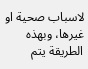لاسباب صحية او غيرها، وبهذه الطريقة يتم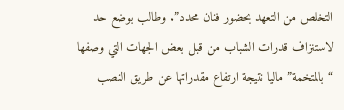التخلص من التعهد بحضور فنان محدد”. وطالب بوضع حد لاستنزاف قدرات الشباب من قبل بعض الجهات التي وصفها “بالمتخمة” ماليا نتيجة ارتفاع مقدراتها عن طريق النصب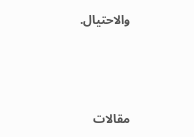والاحتيال.



مقالات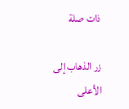ذات صلة

زر الذهاب إلى الأعلى